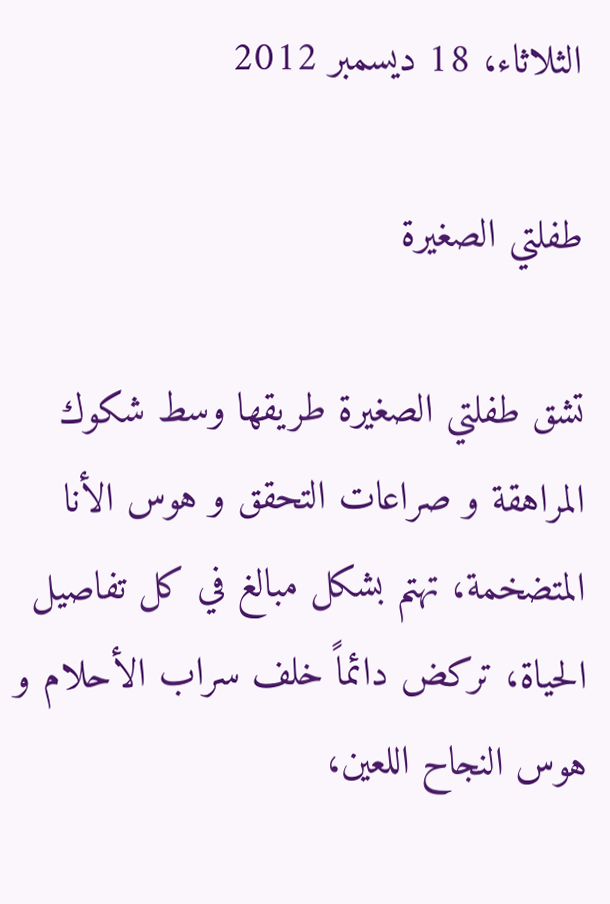الثلاثاء، 18 ديسمبر 2012

طفلتي الصغيرة

تشق طفلتي الصغيرة طريقها وسط شكوك المراهقة و صراعات التحقق و هوس الأنا المتضخمة، تهتم بشكل مبالغ في كل تفاصيل الحياة، تركض دائماً خلف سراب الأحلام و هوس النجاح اللعين،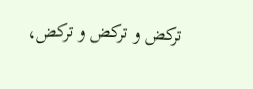تركض و تركض و تركض،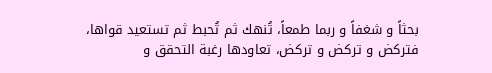بحثاً و شغفاً و ربما طمعاً، تُنهك ثم تُحبط ثم تستعيد قواها، فتركض و تركض و تركض، تعاودها رغبة التحقق و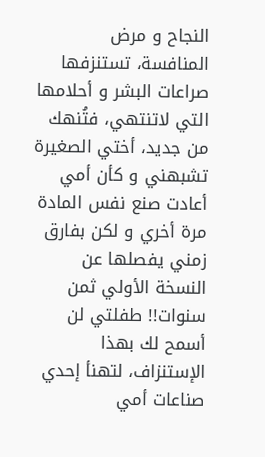النجاح و مرض المنافسة، تستنزفها صراعات البشر و أحلامها التي لاتنتهي، فتُنهك من جديد، أختي الصغيرة تشبهني و كأن أمي أعادت صنع نفس المادة مرة أخري و لكن بفارق زمني يفصلها عن النسخة الأولي ثمن سنوات!! طفلتي لن أسمح لك بهذا الإستنزاف، لتهنأ إحدي صناعات أمي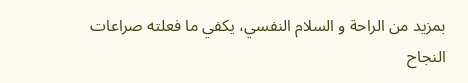بمزيد من الراحة و السلام النفسي، يكفي ما فعلته صراعات النجاح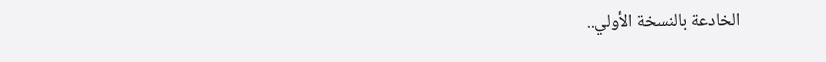الخادعة بالنسخة الأولي..